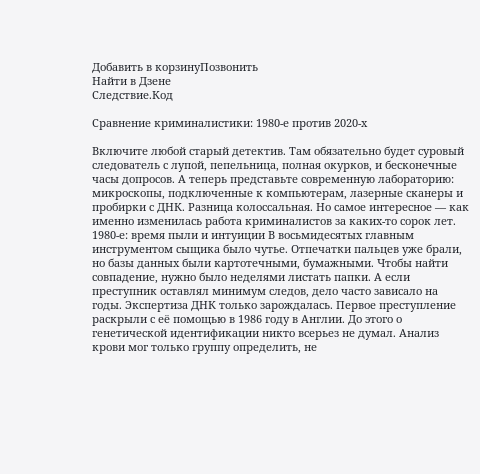Добавить в корзинуПозвонить
Найти в Дзене
Следствие.Код

Сравнение криминалистики: 1980-е против 2020-х

Включите любой старый детектив. Там обязательно будет суровый следователь с лупой, пепельница, полная окурков, и бесконечные часы допросов. А теперь представьте современную лабораторию: микроскопы, подключенные к компьютерам, лазерные сканеры и пробирки с ДНК. Разница колоссальная. Но самое интересное — как именно изменилась работа криминалистов за каких-то сорок лет. 1980-е: время пыли и интуиции В восьмидесятых главным инструментом сыщика было чутье. Отпечатки пальцев уже брали, но базы данных были картотечными, бумажными. Чтобы найти совпадение, нужно было неделями листать папки. А если преступник оставлял минимум следов, дело часто зависало на годы. Экспертиза ДНК только зарождалась. Первое преступление раскрыли с её помощью в 1986 году в Англии. До этого о генетической идентификации никто всерьез не думал. Анализ крови мог только группу определить, не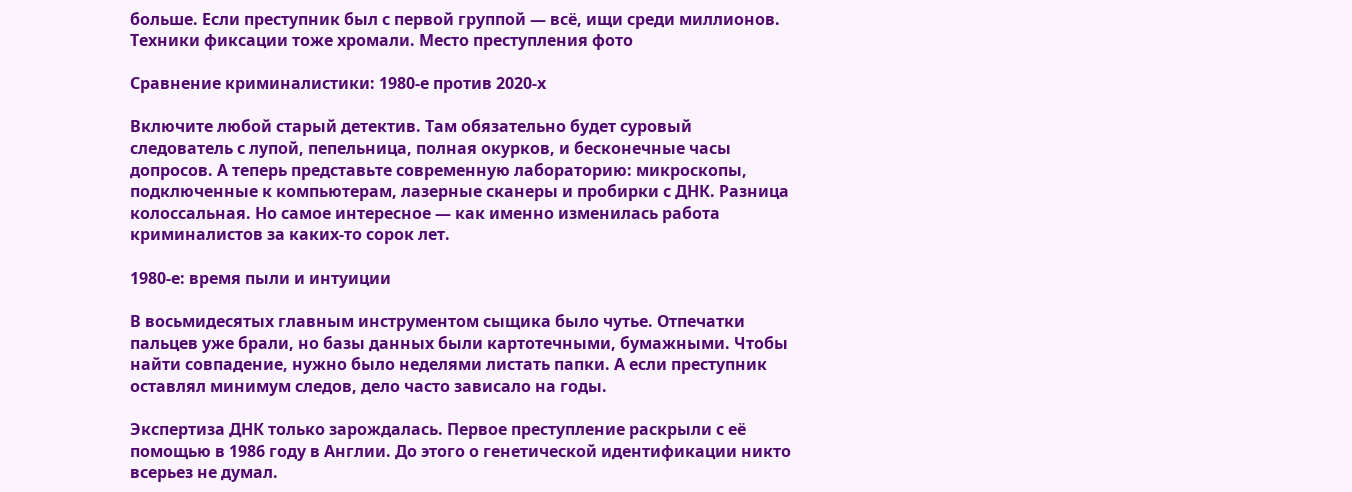больше. Если преступник был с первой группой — всё, ищи среди миллионов. Техники фиксации тоже хромали. Место преступления фото

Сравнение криминалистики: 1980-е против 2020-х

Включите любой старый детектив. Там обязательно будет суровый следователь с лупой, пепельница, полная окурков, и бесконечные часы допросов. А теперь представьте современную лабораторию: микроскопы, подключенные к компьютерам, лазерные сканеры и пробирки с ДНК. Разница колоссальная. Но самое интересное — как именно изменилась работа криминалистов за каких-то сорок лет.

1980-е: время пыли и интуиции

В восьмидесятых главным инструментом сыщика было чутье. Отпечатки пальцев уже брали, но базы данных были картотечными, бумажными. Чтобы найти совпадение, нужно было неделями листать папки. А если преступник оставлял минимум следов, дело часто зависало на годы.

Экспертиза ДНК только зарождалась. Первое преступление раскрыли с её помощью в 1986 году в Англии. До этого о генетической идентификации никто всерьез не думал.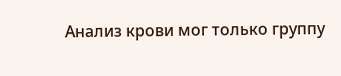Анализ крови мог только группу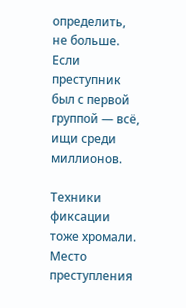определить, не больше. Если преступник был с первой группой — всё, ищи среди миллионов.

Техники фиксации тоже хромали. Место преступления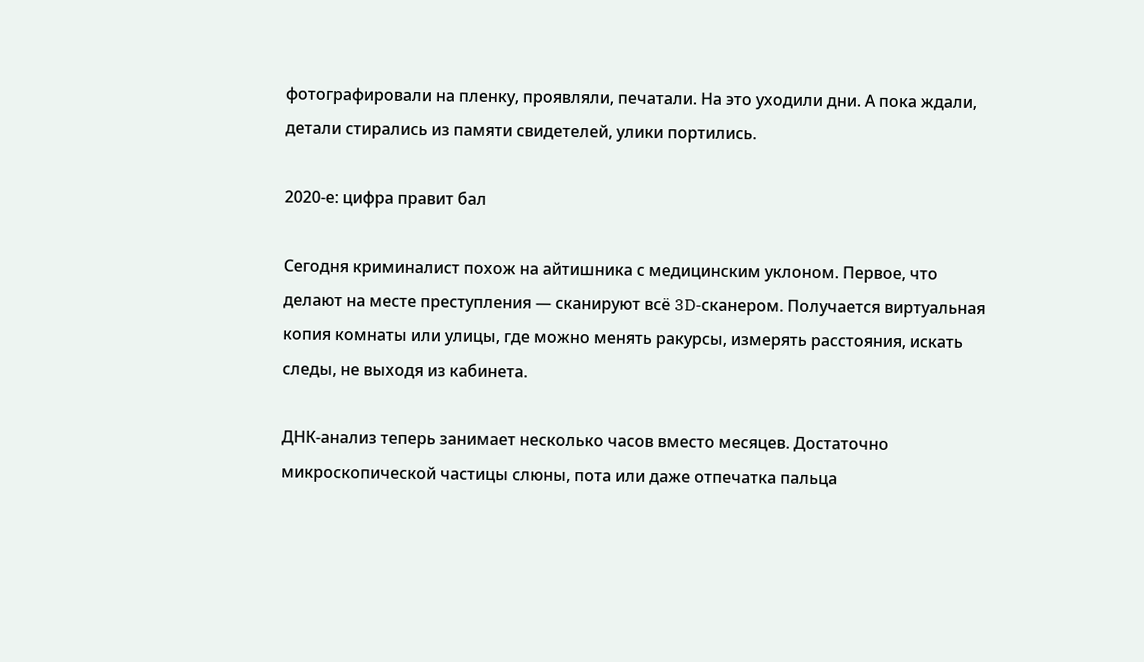фотографировали на пленку, проявляли, печатали. На это уходили дни. А пока ждали, детали стирались из памяти свидетелей, улики портились.

2020-е: цифра правит бал

Сегодня криминалист похож на айтишника с медицинским уклоном. Первое, что делают на месте преступления — сканируют всё 3D-сканером. Получается виртуальная копия комнаты или улицы, где можно менять ракурсы, измерять расстояния, искать следы, не выходя из кабинета.

ДНК-анализ теперь занимает несколько часов вместо месяцев. Достаточно микроскопической частицы слюны, пота или даже отпечатка пальца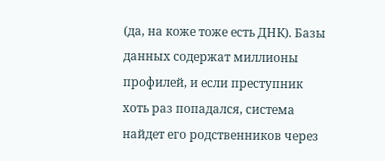(да, на коже тоже есть ДНК). Базы данных содержат миллионы профилей, и если преступник хоть раз попадался, система найдет его родственников через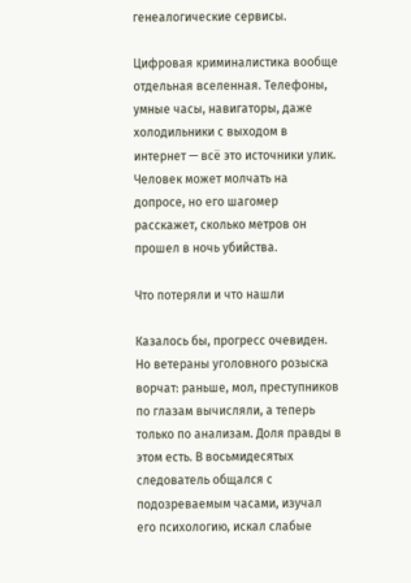генеалогические сервисы.

Цифровая криминалистика вообще отдельная вселенная. Телефоны, умные часы, навигаторы, даже холодильники с выходом в интернет — всё это источники улик. Человек может молчать на допросе, но его шагомер расскажет, сколько метров он прошел в ночь убийства.

Что потеряли и что нашли

Казалось бы, прогресс очевиден. Но ветераны уголовного розыска ворчат: раньше, мол, преступников по глазам вычисляли, а теперь только по анализам. Доля правды в этом есть. В восьмидесятых следователь общался с подозреваемым часами, изучал его психологию, искал слабые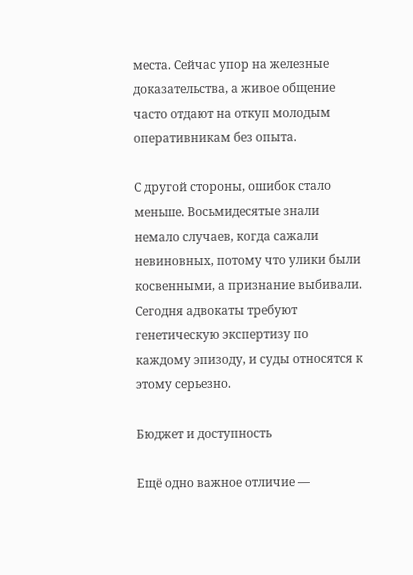места. Сейчас упор на железные доказательства, а живое общение часто отдают на откуп молодым оперативникам без опыта.

С другой стороны, ошибок стало меньше. Восьмидесятые знали немало случаев, когда сажали невиновных, потому что улики были косвенными, а признание выбивали. Сегодня адвокаты требуют генетическую экспертизу по каждому эпизоду, и суды относятся к этому серьезно.

Бюджет и доступность

Ещё одно важное отличие —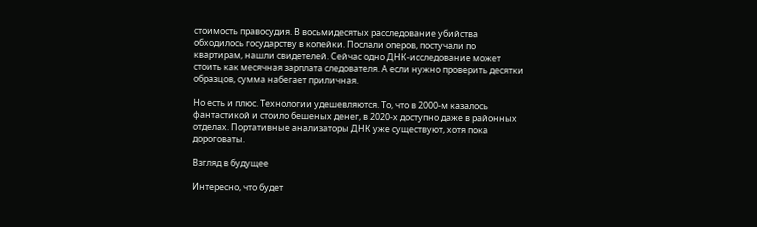стоимость правосудия. В восьмидесятых расследование убийства обходилось государству в копейки. Послали оперов, постучали по квартирам, нашли свидетелей. Сейчас одно ДНК-исследование может стоить как месячная зарплата следователя. А если нужно проверить десятки образцов, сумма набегает приличная.

Но есть и плюс. Технологии удешевляются. То, что в 2000-м казалось фантастикой и стоило бешеных денег, в 2020-х доступно даже в районных отделах. Портативные анализаторы ДНК уже существуют, хотя пока дороговаты.

Взгляд в будущее

Интересно, что будет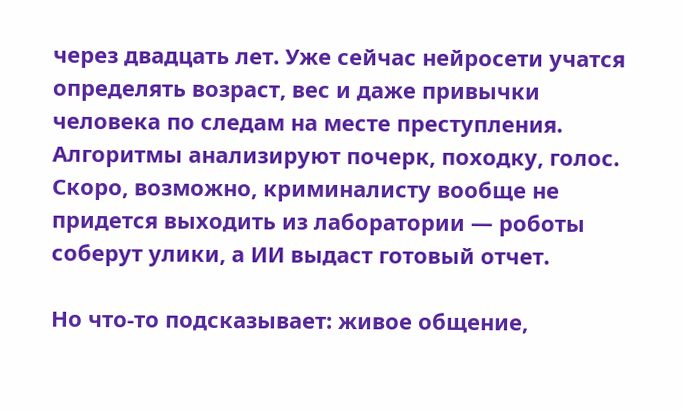через двадцать лет. Уже сейчас нейросети учатся определять возраст, вес и даже привычки человека по следам на месте преступления. Алгоритмы анализируют почерк, походку, голос. Скоро, возможно, криминалисту вообще не придется выходить из лаборатории — роботы соберут улики, а ИИ выдаст готовый отчет.

Но что-то подсказывает: живое общение,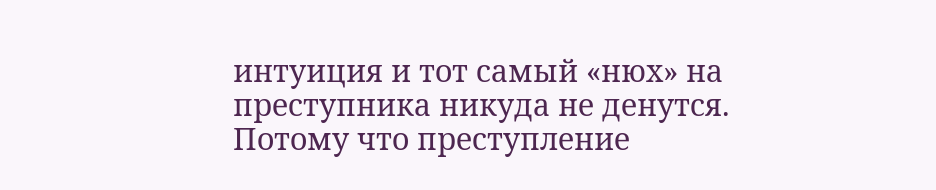интуиция и тот самый «нюх» на преступника никуда не денутся. Потому что преступление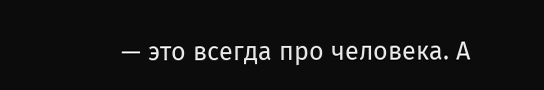— это всегда про человека. А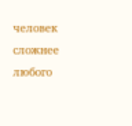человек сложнее любого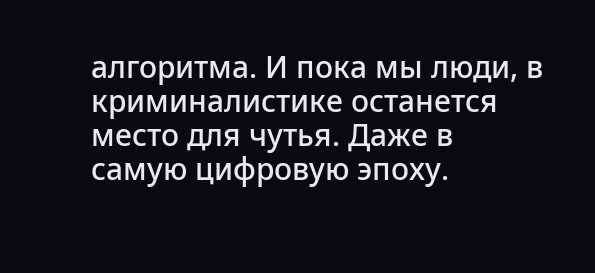алгоритма. И пока мы люди, в криминалистике останется место для чутья. Даже в самую цифровую эпоху.